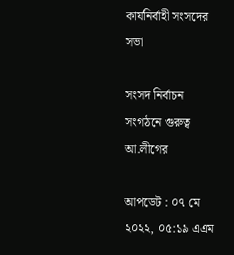কার্যনির্বাহী সংসদের সভা

সংসদ নির্বাচন সংগঠনে গুরুত্ব আ.লীগের

আপডেট : ০৭ মে ২০২২, ০৫:১৯ এএম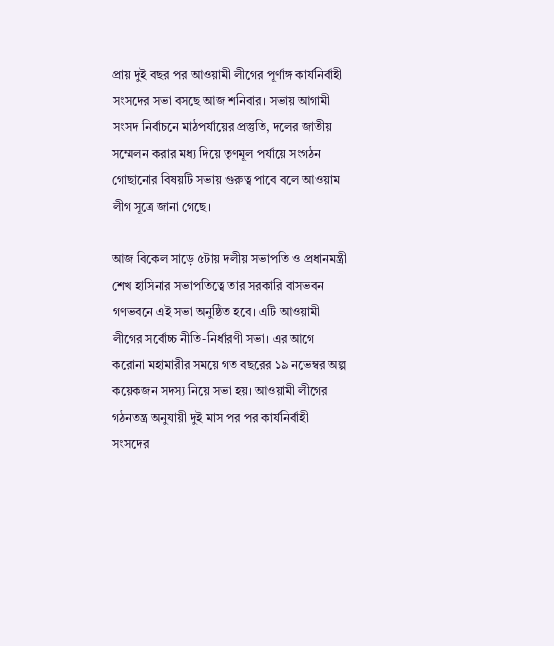প্রায় দুই বছর পর আওয়ামী লীগের পূর্ণাঙ্গ কার্যনির্বাহী সংসদের সভা বসছে আজ শনিবার। সভায় আগামী সংসদ নির্বাচনে মাঠপর্যায়ের প্রস্তুতি, দলের জাতীয় সম্মেলন করার মধ্য দিয়ে তৃণমূল পর্যায়ে সংগঠন গোছানোর বিষয়টি সভায় গুরুত্ব পাবে বলে আওয়াম লীগ সূত্রে জানা গেছে।

আজ বিকেল সাড়ে ৫টায় দলীয় সভাপতি ও প্রধানমন্ত্রী শেখ হাসিনার সভাপতিত্বে তার সরকারি বাসভবন গণভবনে এই সভা অনুষ্ঠিত হবে। এটি আওয়ামী লীগের সর্বোচ্চ নীতি-নির্ধারণী সভা। এর আগে করোনা মহামারীর সময়ে গত বছরের ১৯ নভেম্বর অল্প কয়েকজন সদস্য নিয়ে সভা হয়। আওয়ামী লীগের গঠনতন্ত্র অনুযায়ী দুই মাস পর পর কার্যনির্বাহী সংসদের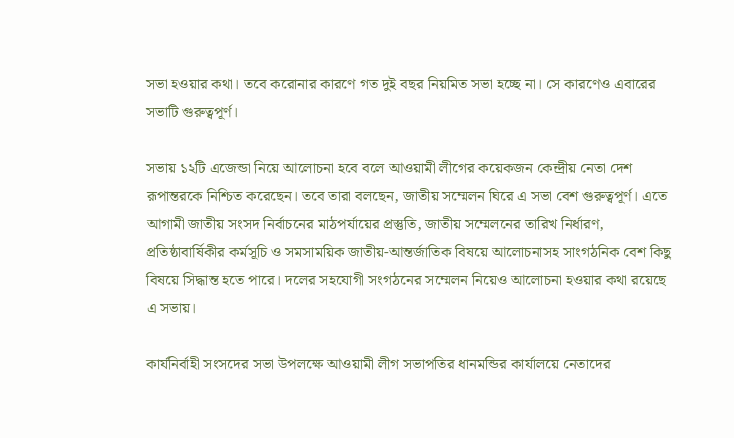সভা হওয়ার কথা। তবে করোনার কারণে গত দুই বছর নিয়মিত সভা হচ্ছে না। সে কারণেও এবারের সভাটি গুরুত্বপূর্ণ।

সভায় ১২টি এজেন্ডা নিয়ে আলোচনা হবে বলে আওয়ামী লীগের কয়েকজন কেন্দ্রীয় নেতা দেশ রূপান্তরকে নিশ্চিত করেছেন। তবে তারা বলছেন, জাতীয় সম্মেলন ঘিরে এ সভা বেশ গুরুত্বপূর্ণ। এতে আগামী জাতীয় সংসদ নির্বাচনের মাঠপর্যায়ের প্রস্তুতি, জাতীয় সম্মেলনের তারিখ নির্ধারণ, প্রতিষ্ঠাবার্ষিকীর কর্মসূচি ও সমসাময়িক জাতীয়-আন্তর্জাতিক বিষয়ে আলোচনাসহ সাংগঠনিক বেশ কিছু বিষয়ে সিদ্ধান্ত হতে পারে। দলের সহযোগী সংগঠনের সম্মেলন নিয়েও আলোচনা হওয়ার কথা রয়েছে এ সভায়।

কার্যনির্বাহী সংসদের সভা উপলক্ষে আওয়ামী লীগ সভাপতির ধানমন্ডির কার্যালয়ে নেতাদের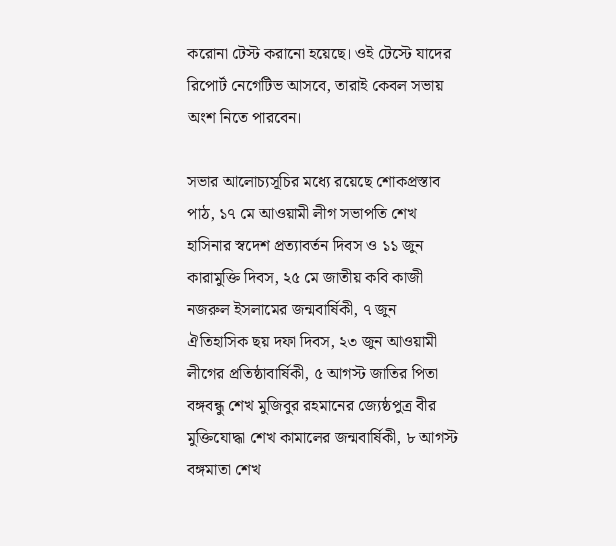করোনা টেস্ট করানো হয়েছে। ওই টেস্টে যাদের রিপোর্ট নেগেটিভ আসবে, তারাই কেবল সভায় অংশ নিতে পারবেন।

সভার আলোচ্যসূচির মধ্যে রয়েছে শোকপ্রস্তাব পাঠ, ১৭ মে আওয়ামী লীগ সভাপতি শেখ হাসিনার স্বদেশ প্রত্যাবর্তন দিবস ও ১১ জুন কারামুক্তি দিবস, ২৫ মে জাতীয় কবি কাজী নজরুল ইসলামের জন্মবার্ষিকী, ৭ জুন ঐতিহাসিক ছয় দফা দিবস, ২৩ জুন আওয়ামী লীগের প্রতিষ্ঠাবার্ষিকী, ৫ আগস্ট জাতির পিতা বঙ্গবন্ধু শেখ মুজিবুর রহমানের জ্যেষ্ঠপুত্র বীর মুক্তিযোদ্ধা শেখ কামালের জন্মবার্ষিকী, ৮ আগস্ট বঙ্গমাতা শেখ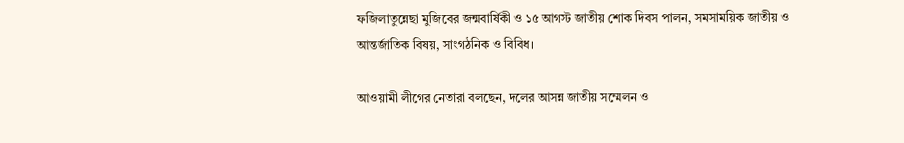ফজিলাতুন্নেছা মুজিবের জন্মবার্ষিকী ও ১৫ আগস্ট জাতীয় শোক দিবস পালন, সমসাময়িক জাতীয় ও আন্তর্জাতিক বিষয়, সাংগঠনিক ও বিবিধ।

আওয়ামী লীগের নেতারা বলছেন, দলের আসন্ন জাতীয় সম্মেলন ও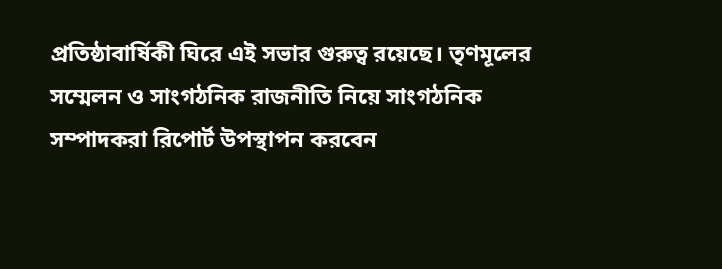প্রতিষ্ঠাবার্ষিকী ঘিরে এই সভার গুরুত্ব রয়েছে। তৃণমূলের সম্মেলন ও সাংগঠনিক রাজনীতি নিয়ে সাংগঠনিক সম্পাদকরা রিপোর্ট উপস্থাপন করবেন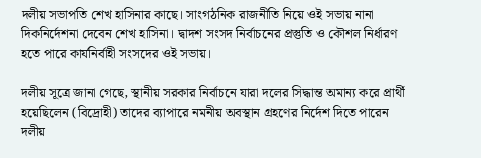দলীয় সভাপতি শেখ হাসিনার কাছে। সাংগঠনিক রাজনীতি নিয়ে ওই সভায় নানা দিকনির্দেশনা দেবেন শেখ হাসিনা। দ্বাদশ সংসদ নির্বাচনের প্রস্তুতি ও কৌশল নির্ধারণ হতে পারে কার্যনির্বাহী সংসদের ওই সভায়।

দলীয় সূত্রে জানা গেছে, স্থানীয় সরকার নির্বাচনে যারা দলের সিদ্ধান্ত অমান্য করে প্রার্থী হয়েছিলেন (বিদ্রোহী) তাদের ব্যাপারে নমনীয় অবস্থান গ্রহণের নির্দেশ দিতে পারেন দলীয়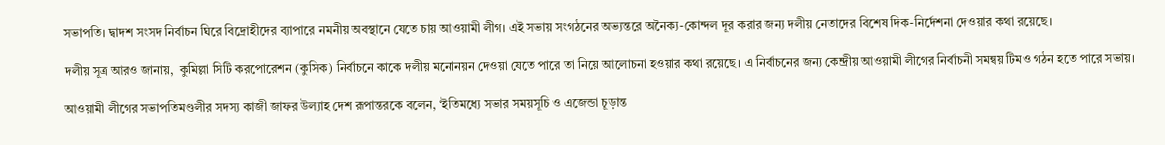সভাপতি। দ্বাদশ সংসদ নির্বাচন ঘিরে বিদ্রোহীদের ব্যাপারে নমনীয় অবস্থানে যেতে চায় আওয়ামী লীগ। এই সভায় সংগঠনের অভ্যন্তরে অনৈক্য-কোন্দল দূর করার জন্য দলীয় নেতাদের বিশেষ দিক-নির্দেশনা দেওয়ার কথা রয়েছে।

দলীয় সূত্র আরও জানায়,  কুমিল্লা সিটি করপোরেশন (কুসিক) নির্বাচনে কাকে দলীয় মনোনয়ন দেওয়া যেতে পারে তা নিয়ে আলোচনা হওয়ার কথা রয়েছে। এ নির্বাচনের জন্য কেন্দ্রীয় আওয়ামী লীগের নির্বাচনী সমন্বয় টিমও গঠন হতে পারে সভায়।

আওয়ামী লীগের সভাপতিমণ্ডলীর সদস্য কাজী জাফর উল্যাহ দেশ রূপান্তরকে বলেন, ‘ইতিমধ্যে সভার সময়সূচি ও এজেন্ডা চূড়ান্ত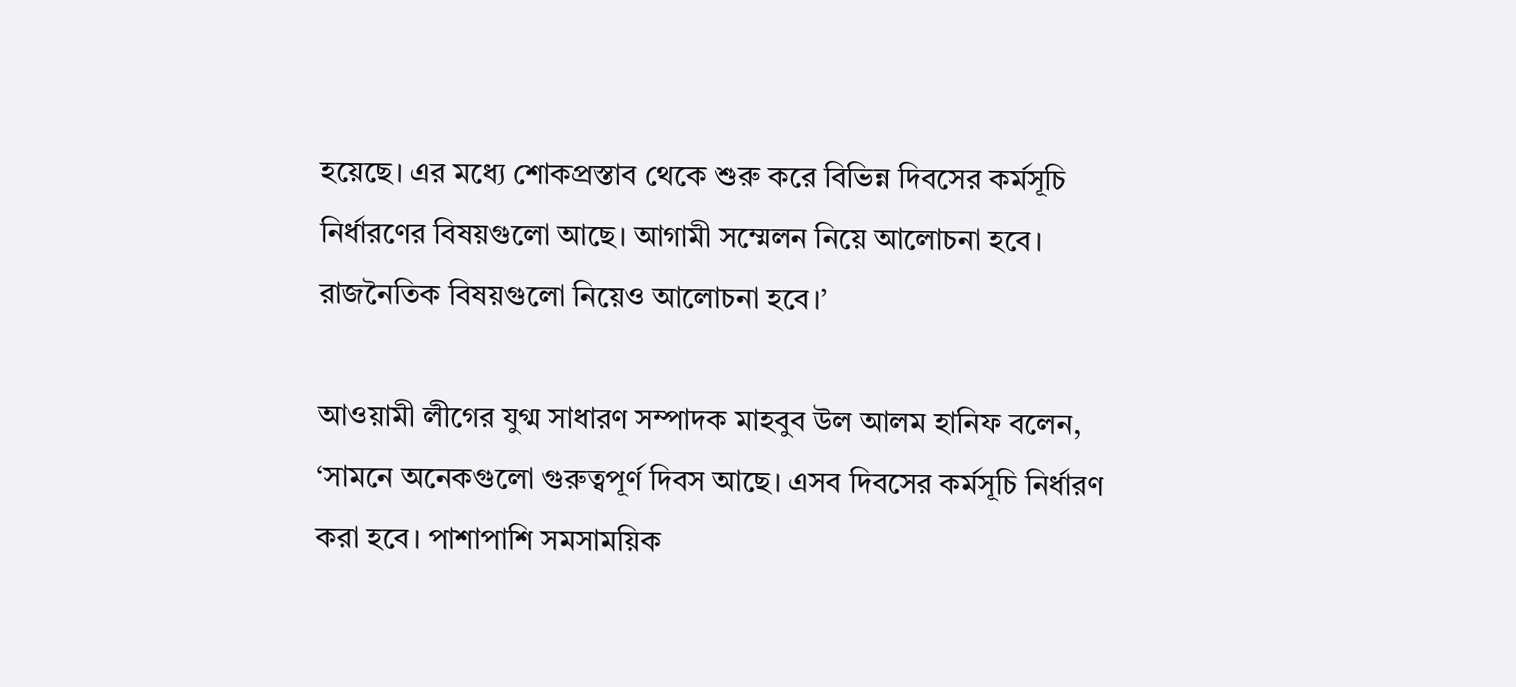হয়েছে। এর মধ্যে শোকপ্রস্তাব থেকে শুরু করে বিভিন্ন দিবসের কর্মসূচি নির্ধারণের বিষয়গুলো আছে। আগামী সম্মেলন নিয়ে আলোচনা হবে। রাজনৈতিক বিষয়গুলো নিয়েও আলোচনা হবে।’

আওয়ামী লীগের যুগ্ম সাধারণ সম্পাদক মাহবুব উল আলম হানিফ বলেন, ‘সামনে অনেকগুলো গুরুত্বপূর্ণ দিবস আছে। এসব দিবসের কর্মসূচি নির্ধারণ করা হবে। পাশাপাশি সমসাময়িক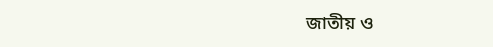জাতীয় ও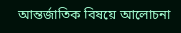আন্তর্জাতিক বিষয়ে আলোচনা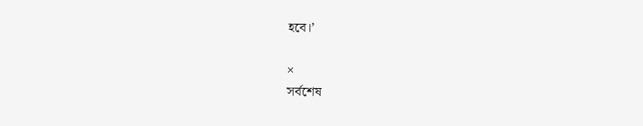হবে।’

×
সর্বশেষ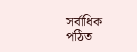সর্বাধিক পঠিত